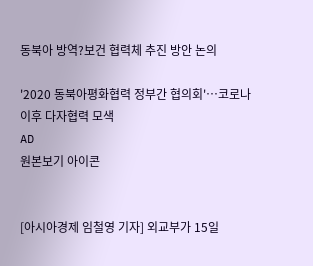동북아 방역?보건 협력체 추진 방안 논의

'2020 동북아평화협력 정부간 협의회'…코로나 이후 다자협력 모색
AD
원본보기 아이콘


[아시아경제 임철영 기자] 외교부가 15일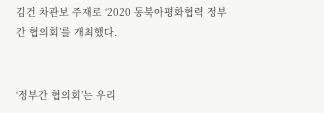김건 차관보 주재로 ‘2020 동북아평화협력 정부간 협의회’를 개최했다.


‘정부간 협의회’는 우리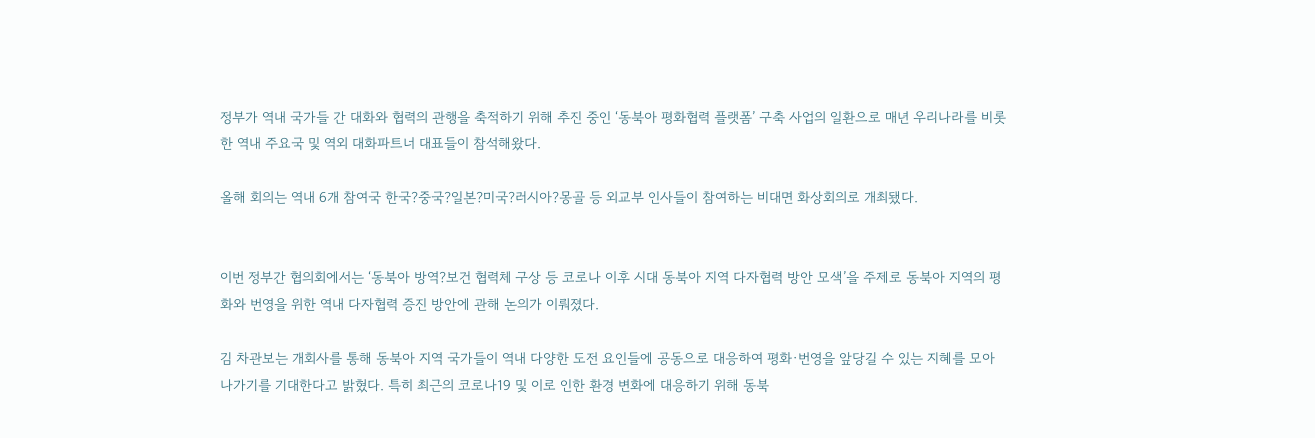정부가 역내 국가들 간 대화와 협력의 관행을 축적하기 위해 추진 중인 ‘동북아 평화협력 플랫폼’ 구축 사업의 일환으로 매년 우리나라를 비롯한 역내 주요국 및 역외 대화파트너 대표들이 참석해왔다.

올해 회의는 역내 6개 참여국 한국?중국?일본?미국?러시아?몽골 등 외교부 인사들이 참여하는 비대면 화상회의로 개최됐다.


이번 정부간 협의회에서는 ‘동북아 방역?보건 협력체 구상 등 코로나 이후 시대 동북아 지역 다자협력 방안 모색’을 주제로 동북아 지역의 평화와 번영을 위한 역내 다자협력 증진 방안에 관해 논의가 이뤄졌다.

김 차관보는 개회사를 통해 동북아 지역 국가들이 역내 다양한 도전 요인들에 공동으로 대응하여 평화·번영을 앞당길 수 있는 지혜를 모아 나가기를 기대한다고 밝혔다. 특히 최근의 코로나19 및 이로 인한 환경 변화에 대응하기 위해 동북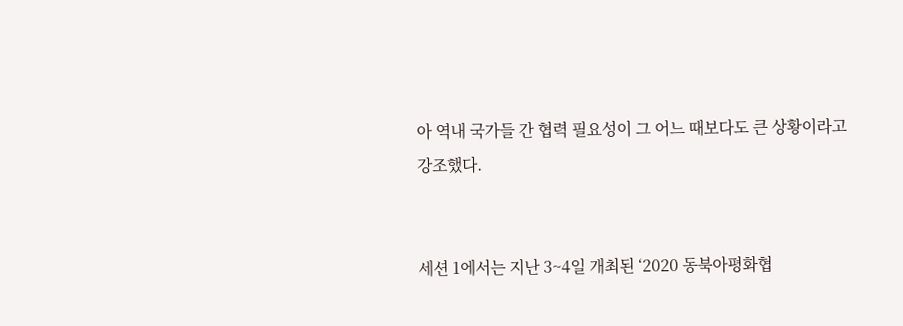아 역내 국가들 간 협력 필요성이 그 어느 때보다도 큰 상황이라고 강조했다.


세션 1에서는 지난 3~4일 개최된 ‘2020 동북아평화협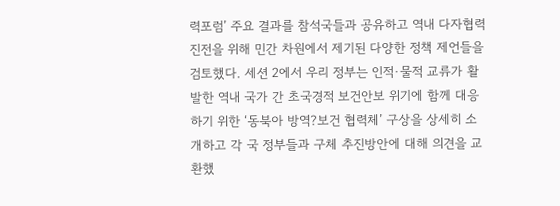력포럼’ 주요 결과를 참석국들과 공유하고 역내 다자협력 진전을 위해 민간 차원에서 제기된 다양한 정책 제언들을 검토했다. 세션 2에서 우리 정부는 인적·물적 교류가 활발한 역내 국가 간 초국경적 보건안보 위기에 함께 대응하기 위한 ‘동북아 방역?보건 협력체’ 구상을 상세히 소개하고 각 국 정부들과 구체 추진방안에 대해 의견을 교환했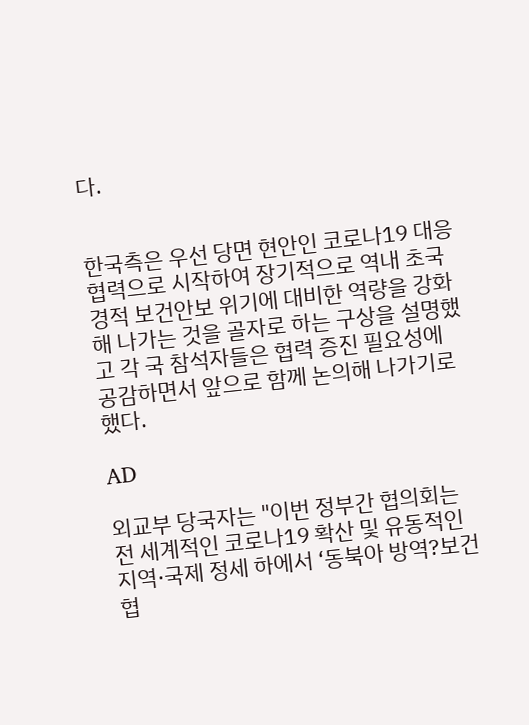다.


한국측은 우선 당면 현안인 코로나19 대응 협력으로 시작하여 장기적으로 역내 초국경적 보건안보 위기에 대비한 역량을 강화해 나가는 것을 골자로 하는 구상을 설명했고 각 국 참석자들은 협력 증진 필요성에 공감하면서 앞으로 함께 논의해 나가기로 했다.

AD

외교부 당국자는 "이번 정부간 협의회는 전 세계적인 코로나19 확산 및 유동적인 지역·국제 정세 하에서 ‘동북아 방역?보건 협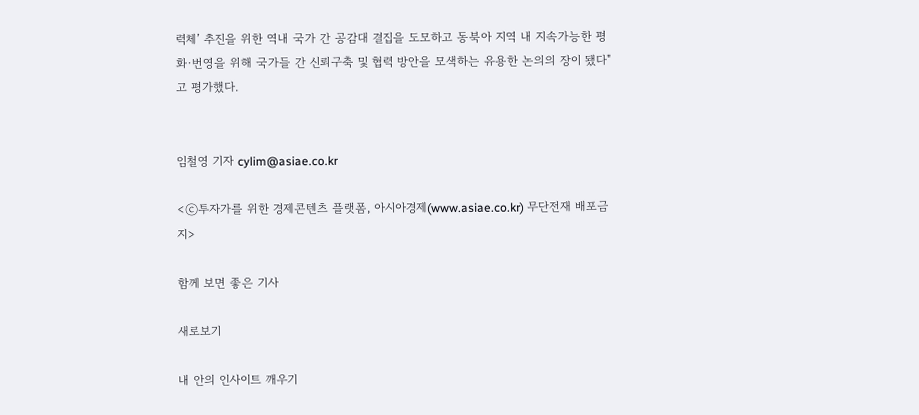력체’ 추진을 위한 역내 국가 간 공감대 결집을 도모하고 동북아 지역 내 지속가능한 평화·번영을 위해 국가들 간 신뢰구축 및 협력 방안을 모색하는 유용한 논의의 장이 됐다"고 평가했다.


임철영 기자 cylim@asiae.co.kr

<ⓒ투자가를 위한 경제콘텐츠 플랫폼, 아시아경제(www.asiae.co.kr) 무단전재 배포금지>

함께 보면 좋은 기사

새로보기

내 안의 인사이트 깨우기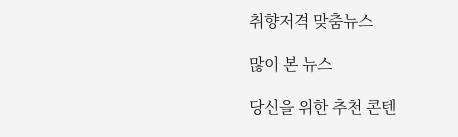취향저격 맞춤뉴스

많이 본 뉴스

당신을 위한 추천 콘텐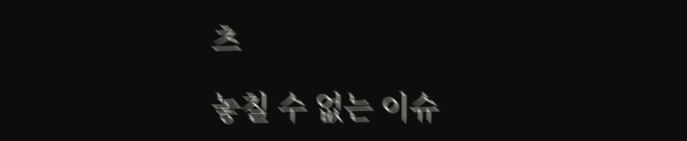츠

놓칠 수 없는 이슈